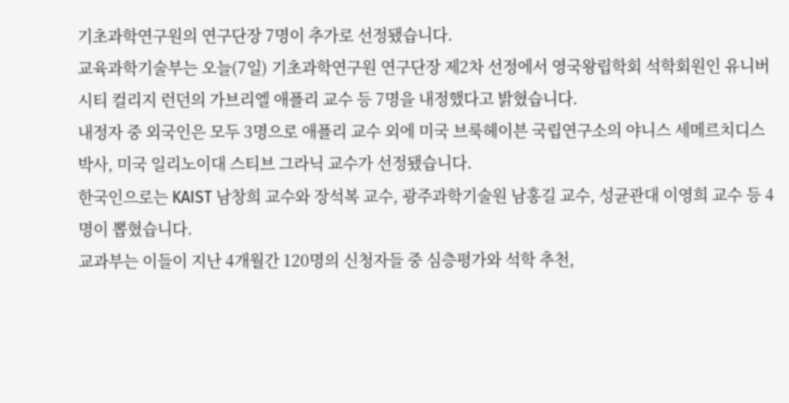기초과학연구원의 연구단장 7명이 추가로 선정됐습니다.
교육과학기술부는 오늘(7일) 기초과학연구원 연구단장 제2차 선정에서 영국왕립학회 석학회원인 유니버시티 컬리지 런던의 가브리엘 애플리 교수 등 7명을 내정했다고 밝혔습니다.
내정자 중 외국인은 모두 3명으로 애플리 교수 외에 미국 브룩헤이븐 국립연구소의 야니스 세메르치디스 박사, 미국 일리노이대 스티브 그라닉 교수가 선정됐습니다.
한국인으로는 KAIST 남창희 교수와 장석복 교수, 광주과학기술원 남홍길 교수, 성균관대 이영희 교수 등 4명이 뽑혔습니다.
교과부는 이들이 지난 4개월간 120명의 신청자들 중 심층평가와 석학 추천,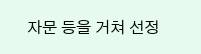자문 등을 거쳐 선정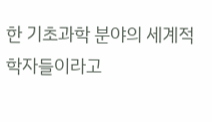한 기초과학 분야의 세계적 학자들이라고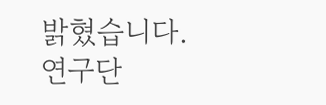밝혔습니다.
연구단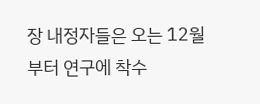장 내정자들은 오는 12월부터 연구에 착수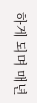하게 되며 매년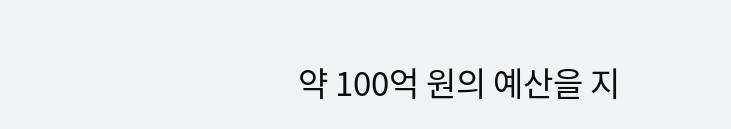약 100억 원의 예산을 지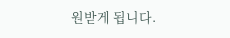원받게 됩니다.